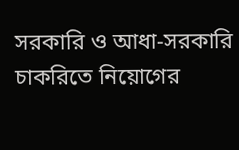সরকারি ও আধা-সরকারি চাকরিতে নিয়োগের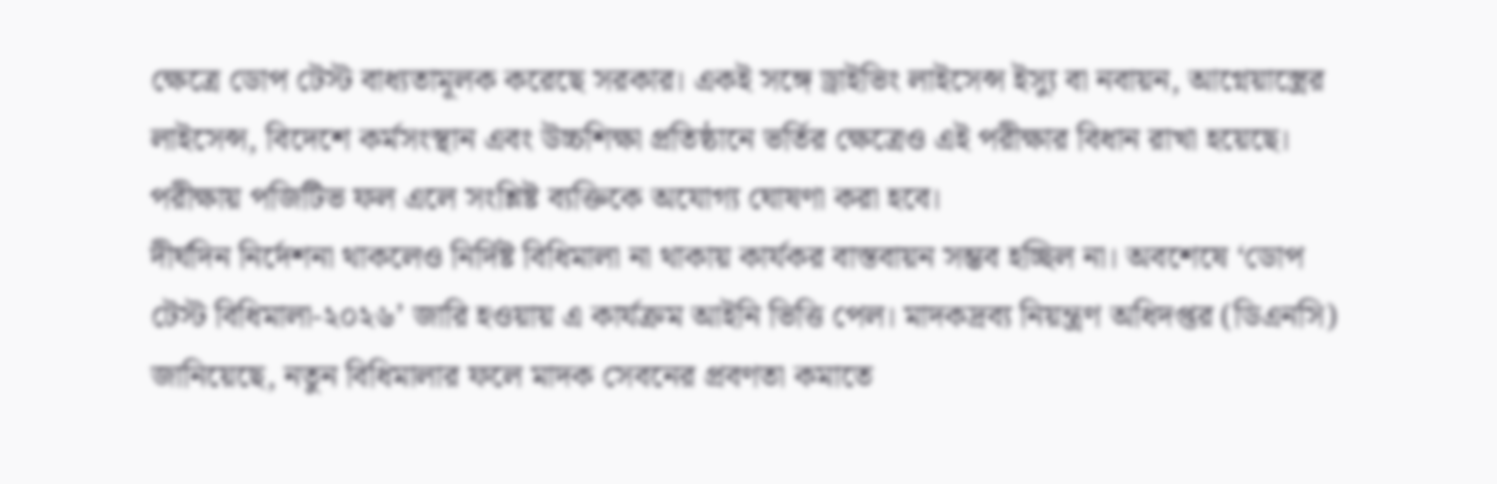ক্ষেত্রে ডোপ টেস্ট বাধ্যতামূলক করেছে সরকার। একই সঙ্গে ড্রাইভিং লাইসেন্স ইস্যু বা নবায়ন, আগ্নেয়াস্ত্রের লাইসেন্স, বিদেশে কর্মসংস্থান এবং উচ্চশিক্ষা প্রতিষ্ঠানে ভর্তির ক্ষেত্রেও এই পরীক্ষার বিধান রাখা হয়েছে। পরীক্ষায় পজিটিভ ফল এলে সংশ্লিষ্ট ব্যক্তিকে অযোগ্য ঘোষণা করা হবে।
দীর্ঘদিন নির্দেশনা থাকলেও নির্দিষ্ট বিধিমালা না থাকায় কার্যকর বাস্তবায়ন সম্ভব হচ্ছিল না। অবশেষে ‘ডোপ টেস্ট বিধিমালা-২০২৬’ জারি হওয়ায় এ কার্যক্রম আইনি ভিত্তি পেল। মাদকদ্রব্য নিয়ন্ত্রণ অধিদপ্তর (ডিএনসি) জানিয়েছে, নতুন বিধিমালার ফলে মাদক সেবনের প্রবণতা কমাতে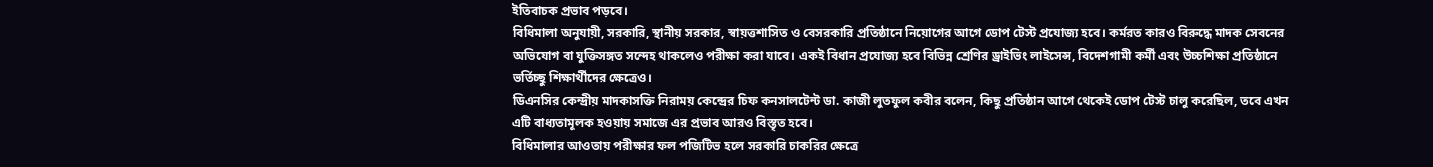ইতিবাচক প্রভাব পড়বে।
বিধিমালা অনুযায়ী, সরকারি, স্থানীয় সরকার, স্বায়ত্তশাসিত ও বেসরকারি প্রতিষ্ঠানে নিয়োগের আগে ডোপ টেস্ট প্রযোজ্য হবে। কর্মরত কারও বিরুদ্ধে মাদক সেবনের অভিযোগ বা যুক্তিসঙ্গত সন্দেহ থাকলেও পরীক্ষা করা যাবে। একই বিধান প্রযোজ্য হবে বিভিন্ন শ্রেণির ড্রাইভিং লাইসেন্স, বিদেশগামী কর্মী এবং উচ্চশিক্ষা প্রতিষ্ঠানে ভর্তিচ্ছু শিক্ষার্থীদের ক্ষেত্রেও।
ডিএনসির কেন্দ্রীয় মাদকাসক্তি নিরাময় কেন্দ্রের চিফ কনসালটেন্ট ডা. কাজী লুতফুল কবীর বলেন, কিছু প্রতিষ্ঠান আগে থেকেই ডোপ টেস্ট চালু করেছিল, তবে এখন এটি বাধ্যতামূলক হওয়ায় সমাজে এর প্রভাব আরও বিস্তৃত হবে।
বিধিমালার আওতায় পরীক্ষার ফল পজিটিভ হলে সরকারি চাকরির ক্ষেত্রে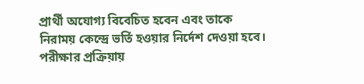প্রার্থী অযোগ্য বিবেচিত হবেন এবং তাকে নিরাময় কেন্দ্রে ভর্তি হওয়ার নির্দেশ দেওয়া হবে। পরীক্ষার প্রক্রিয়ায়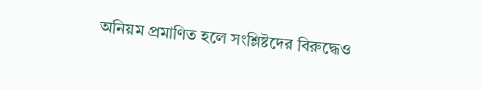অনিয়ম প্রমাণিত হলে সংশ্লিষ্টদের বিরুদ্ধেও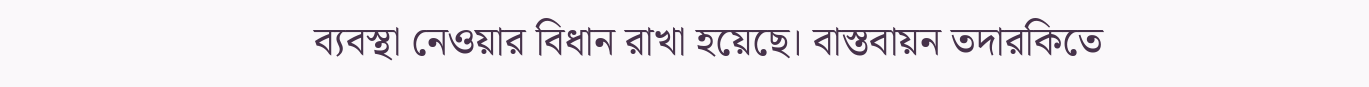ব্যবস্থা নেওয়ার বিধান রাখা হয়েছে। বাস্তবায়ন তদারকিতে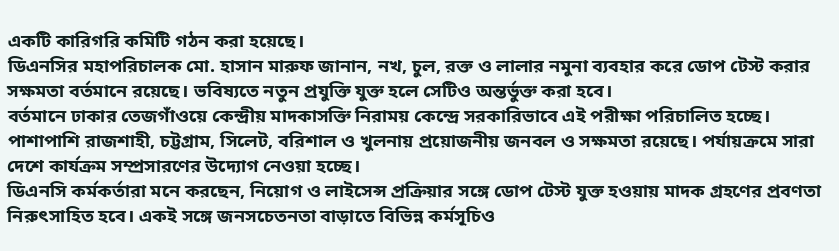একটি কারিগরি কমিটি গঠন করা হয়েছে।
ডিএনসির মহাপরিচালক মো. হাসান মারুফ জানান, নখ, চুল, রক্ত ও লালার নমুনা ব্যবহার করে ডোপ টেস্ট করার সক্ষমতা বর্তমানে রয়েছে। ভবিষ্যতে নতুন প্রযুক্তি যুক্ত হলে সেটিও অন্তর্ভুক্ত করা হবে।
বর্তমানে ঢাকার তেজগাঁওয়ে কেন্দ্রীয় মাদকাসক্তি নিরাময় কেন্দ্রে সরকারিভাবে এই পরীক্ষা পরিচালিত হচ্ছে। পাশাপাশি রাজশাহী, চট্টগ্রাম, সিলেট, বরিশাল ও খুলনায় প্রয়োজনীয় জনবল ও সক্ষমতা রয়েছে। পর্যায়ক্রমে সারা দেশে কার্যক্রম সম্প্রসারণের উদ্যোগ নেওয়া হচ্ছে।
ডিএনসি কর্মকর্তারা মনে করছেন, নিয়োগ ও লাইসেন্স প্রক্রিয়ার সঙ্গে ডোপ টেস্ট যুক্ত হওয়ায় মাদক গ্রহণের প্রবণতা নিরুৎসাহিত হবে। একই সঙ্গে জনসচেতনতা বাড়াতে বিভিন্ন কর্মসূচিও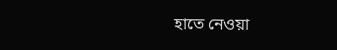হাতে নেওয়া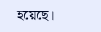হয়েছে।